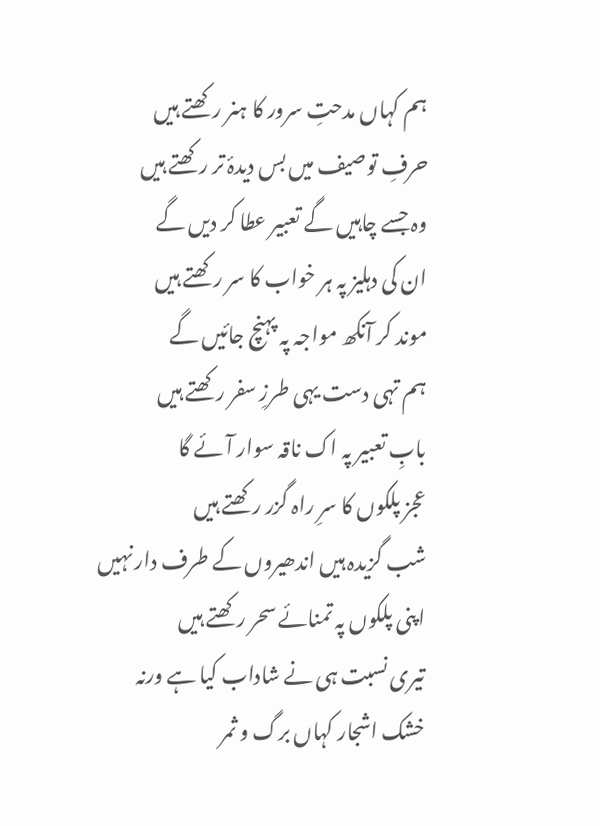ہم کہاں مدحتِ سرور کا ہنر رکھتے ہیں
حرفِ توصیف میں بس دیدۂ تر رکھتے ہیں
وہ جسے چاہیں گے تعبیر عطا کر دیں گے
ان کی دہلیز پہ ہر خواب کا سر رکھتے ہیں
موند کر آنکھ مواجہ پہ پہنچ جائیں گے
ہم تہی دست یہی طرزِ سفر رکھتے ہیں
بابِ تعبیر پہ اک ناقہ سوار آئے گا
عجز پلکوں کا سرِ راہ گزر رکھتے ہیں
شب گزیدہ ہیں اندھیروں کے طرف دار نہیں
اپنی پلکوں پہ تمنائے سحر رکھتے ہیں
تیری نسبت ہی نے شاداب کیا ہے ورنہ
خشک اشجار کہاں برگ و ثمر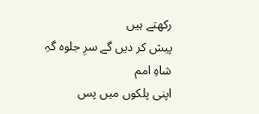رکھتے ہیں
پیش کر دیں گے سرِ جلوہ گہِ شاہِ امم
اپنی پلکوں میں پس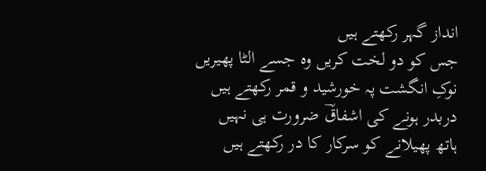انداز گہر رکھتے ہیں
جس کو دو لخت کریں وہ جسے الٹا پھیریں
نوکِ انگشت پہ خورشید و قمر رکھتے ہیں
دربدر ہونے کی اشفاقؔ ضرورت ہی نہیں
ہاتھ پھیلانے کو سرکار کا در رکھتے ہیں